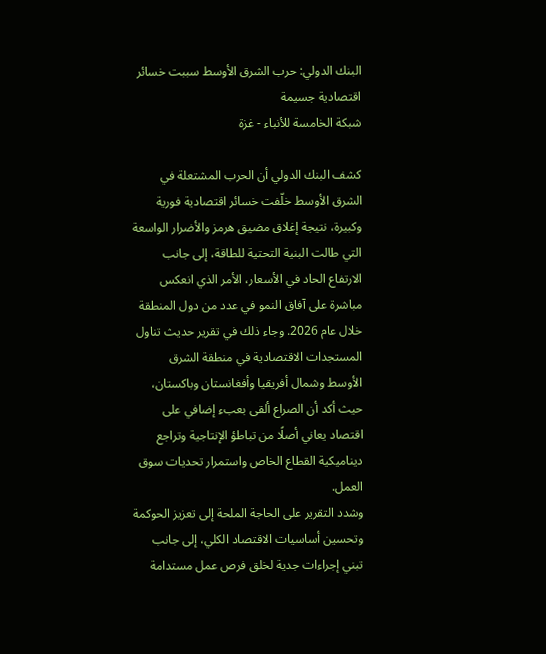البنك الدولي: حرب الشرق الأوسط سببت خسائر اقتصادية جسيمة
شبكة الخامسة للأنباء - غزة

كشف البنك الدولي أن الحرب المشتعلة في الشرق الأوسط خلّفت خسائر اقتصادية فورية وكبيرة، نتيجة إغلاق مضيق هرمز والأضرار الواسعة التي طالت البنية التحتية للطاقة، إلى جانب الارتفاع الحاد في الأسعار، الأمر الذي انعكس مباشرة على آفاق النمو في عدد من دول المنطقة خلال عام 2026. وجاء ذلك في تقرير حديث تناول المستجدات الاقتصادية في منطقة الشرق الأوسط وشمال أفريقيا وأفغانستان وباكستان، حيث أكد أن الصراع ألقى بعبء إضافي على اقتصاد يعاني أصلًا من تباطؤ الإنتاجية وتراجع ديناميكية القطاع الخاص واستمرار تحديات سوق العمل.
وشدد التقرير على الحاجة الملحة إلى تعزيز الحوكمة وتحسين أساسيات الاقتصاد الكلي، إلى جانب تبني إجراءات جدية لخلق فرص عمل مستدامة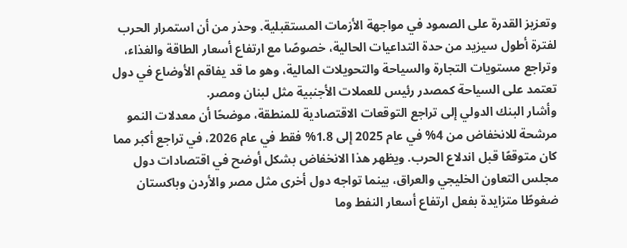وتعزيز القدرة على الصمود في مواجهة الأزمات المستقبلية. وحذر من أن استمرار الحرب لفترة أطول سيزيد من حدة التداعيات الحالية، خصوصًا مع ارتفاع أسعار الطاقة والغذاء، وتراجع مستويات التجارة والسياحة والتحويلات المالية، وهو ما قد يفاقم الأوضاع في دول تعتمد على السياحة كمصدر رئيس للعملات الأجنبية مثل لبنان ومصر.
وأشار البنك الدولي إلى تراجع التوقعات الاقتصادية للمنطقة، موضحًا أن معدلات النمو مرشحة للانخفاض من 4% في عام 2025 إلى 1.8% فقط في عام 2026، في تراجع أكبر مما كان متوقعًا قبل اندلاع الحرب. ويظهر هذا الانخفاض بشكل أوضح في اقتصادات دول مجلس التعاون الخليجي والعراق، بينما تواجه دول أخرى مثل مصر والأردن وباكستان ضغوطًا متزايدة بفعل ارتفاع أسعار النفط وما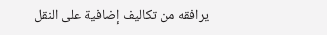يرافقه من تكاليف إضافية على النقل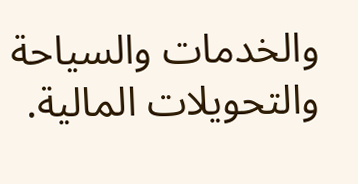والخدمات والسياحة والتحويلات المالية.